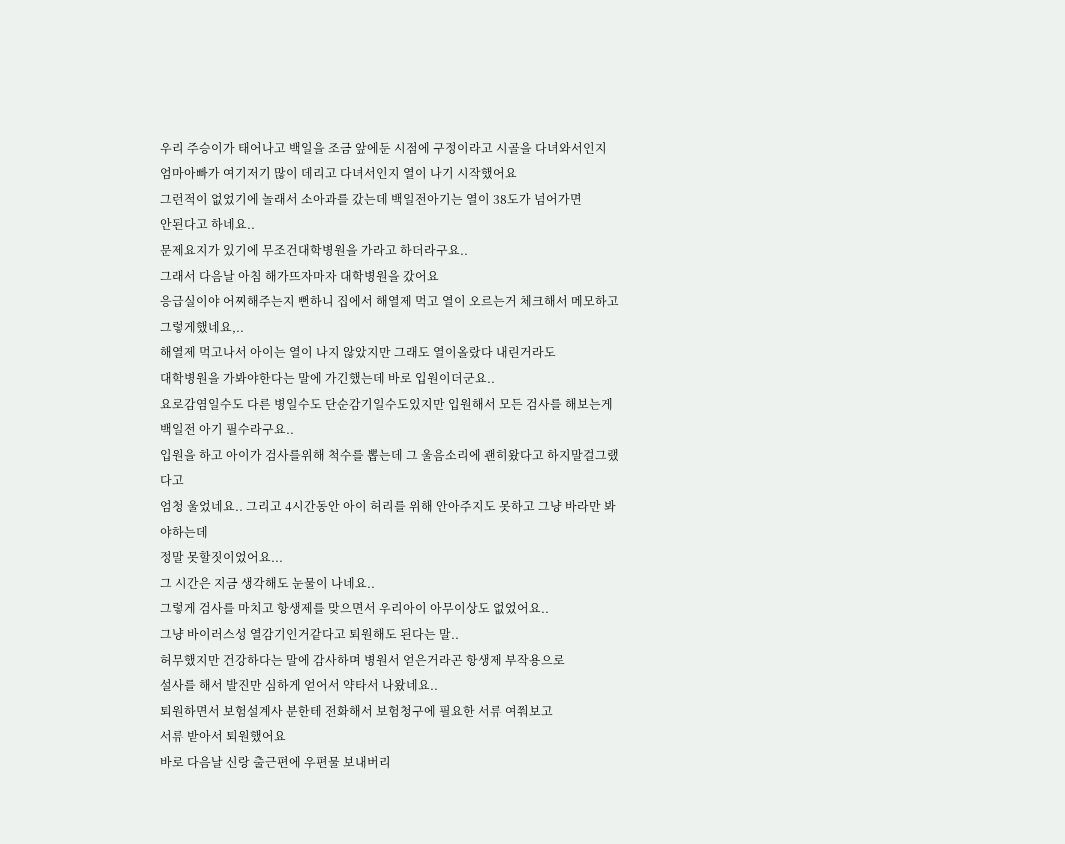우리 주승이가 태어나고 백일을 조금 앞에둔 시점에 구정이라고 시골을 다녀와서인지
엄마아빠가 여기저기 많이 데리고 다녀서인지 열이 나기 시작했어요
그런적이 없었기에 놀래서 소아과를 갔는데 백일전아기는 열이 38도가 넘어가면
안된다고 하네요..
문제요지가 있기에 무조건대학병원을 가라고 하더라구요..
그래서 다음날 아침 해가뜨자마자 대학병원을 갔어요
응급실이야 어찌해주는지 뻔하니 집에서 해열제 먹고 열이 오르는거 체크해서 메모하고
그렇게했네요,..
해열제 먹고나서 아이는 열이 나지 않았지만 그래도 열이올랐다 내린거라도
대학병원을 가봐야한다는 말에 가긴했는데 바로 입원이더군요..
요로감염일수도 다른 병일수도 단순감기일수도있지만 입원해서 모든 검사를 해보는게
백일전 아기 필수라구요..
입원을 하고 아이가 검사를위해 척수를 뽑는데 그 울음소리에 괜히왔다고 하지말걸그랬다고
엄청 울었네요.. 그리고 4시간동안 아이 허리를 위해 안아주지도 못하고 그냥 바라만 봐야하는데
정말 못할짓이었어요...
그 시간은 지금 생각해도 눈물이 나네요..
그렇게 검사를 마치고 항생제를 맞으면서 우리아이 아무이상도 없었어요..
그냥 바이러스성 열감기인거같다고 퇴원해도 된다는 말..
허무했지만 건강하다는 말에 감사하며 병원서 얻은거라곤 항생제 부작용으로
설사를 해서 발진만 심하게 얻어서 약타서 나왔네요..
퇴원하면서 보험설계사 분한테 전화해서 보험청구에 필요한 서류 여쭤보고
서류 받아서 퇴원했어요
바로 다음날 신랑 출근편에 우편물 보내버리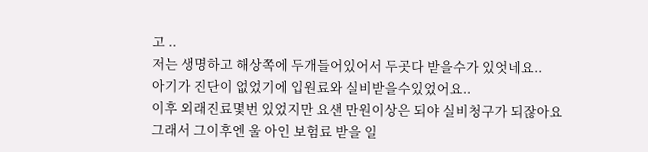고 ..
저는 생명하고 해상쪽에 두개들어있어서 두곳다 받을수가 있엇네요..
아기가 진단이 없었기에 입원료와 실비받을수있었어요..
이후 외래진료몇번 있었지만 요샌 만원이상은 되야 실비청구가 되잖아요
그래서 그이후엔 울 아인 보험료 받을 일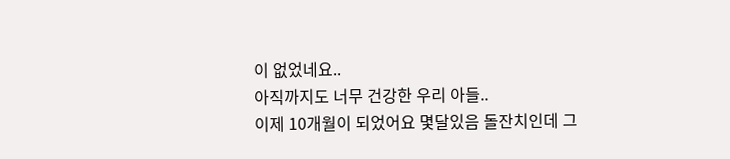이 없었네요..
아직까지도 너무 건강한 우리 아들..
이제 10개월이 되었어요 몇달있음 돌잔치인데 그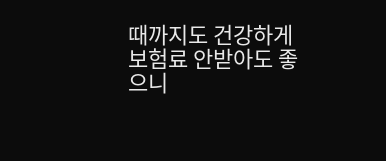때까지도 건강하게
보험료 안받아도 좋으니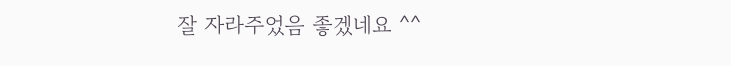잘 자라주었음 좋겠네요 ^^